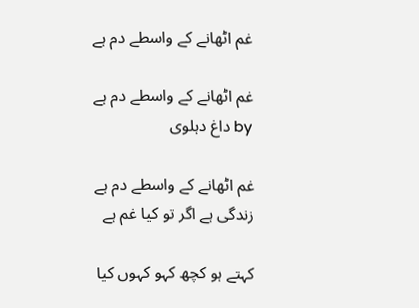غم اٹھانے کے واسطے دم ہے

غم اٹھانے کے واسطے دم ہے
by داغ دہلوی

غم اٹھانے کے واسطے دم ہے
زندگی ہے اگر تو کیا غم ہے

کہتے ہو کچھ کہو کہوں کیا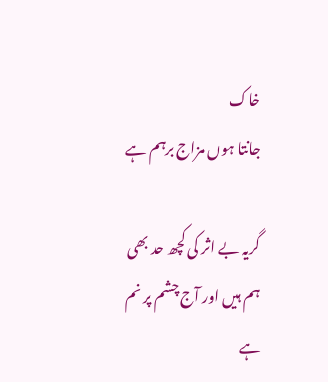خاک
جانتا ہوں مزاج برہم ہے

گریہ بے اثر کی کچھ حد بھی
ہم ہیں اور آج چشم پر نم ہے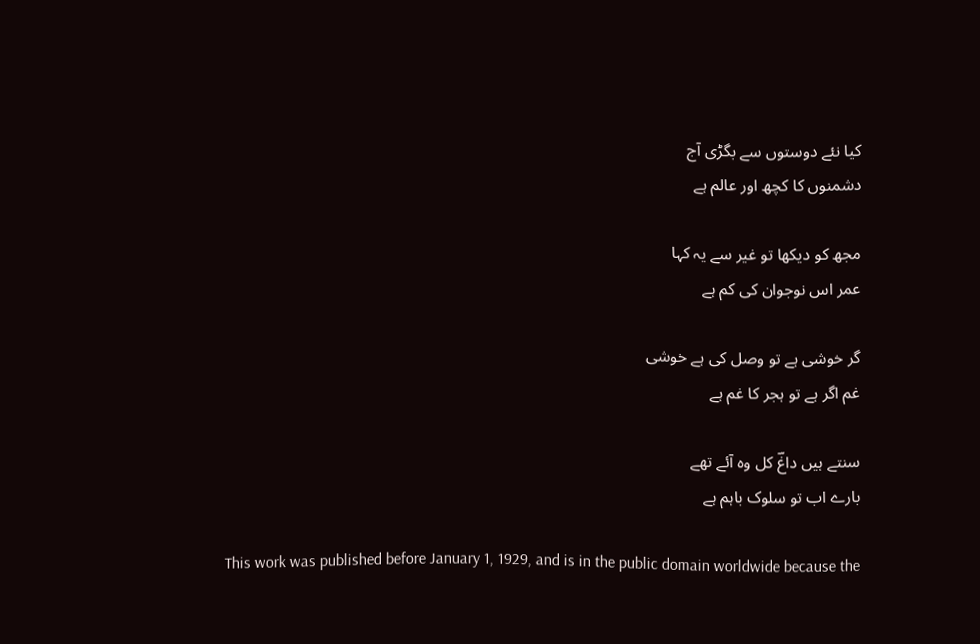کیا نئے دوستوں سے بگڑی آج
دشمنوں کا کچھ اور عالم ہے

مجھ کو دیکھا تو غیر سے یہ کہا
عمر اس نوجوان کی کم ہے

گر خوشی ہے تو وصل کی ہے خوشی
غم اگر ہے تو ہجر کا غم ہے

سنتے ہیں داغؔ کل وہ آئے تھے
بارے اب تو سلوک باہم ہے

This work was published before January 1, 1929, and is in the public domain worldwide because the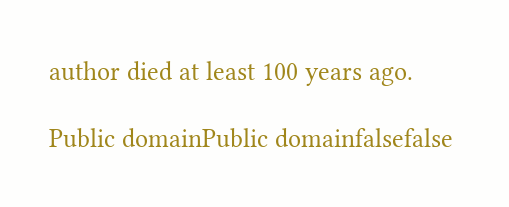author died at least 100 years ago.

Public domainPublic domainfalsefalse